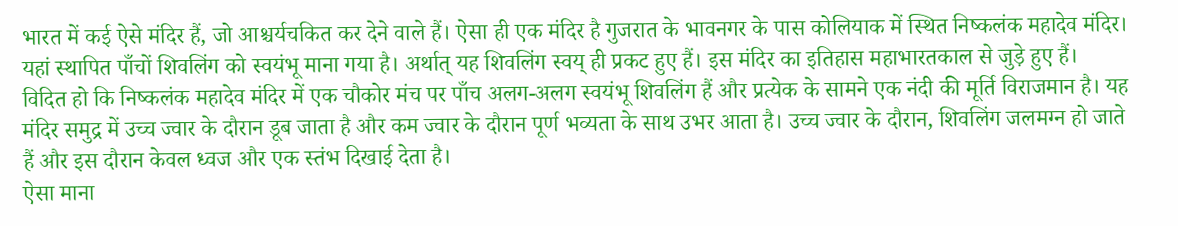भारत में कई ऐसे मंदिर हैं, जो आश्चर्यचकित कर देने वाले हैं। ऐसा ही एक मंदिर है गुजरात के भावनगर के पास कोलियाक में स्थित निष्कलंक महादेव मंदिर। यहां स्थापित पाँचों शिवलिंग को स्वयंभू माना गया है। अर्थात् यह शिवलिंग स्वय् ही प्रकट हुए हैं। इस मंदिर का इतिहास महाभारतकाल से जुड़े हुए हैं।
विदित हो कि निष्कलंक महादेव मंदिर में एक चौकोर मंच पर पाँच अलग-अलग स्वयंभू शिवलिंग हैं और प्रत्येक के सामने एक नंदी की मूर्ति विराजमान है। यह मंदिर समुद्र में उच्च ज्वार के दौरान डूब जाता है और कम ज्वार के दौरान पूर्ण भव्यता के साथ उभर आता है। उच्च ज्वार के दौरान, शिवलिंग जलमग्न हो जाते हैं और इस दौरान केवल ध्वज और एक स्तंभ दिखाई देता है।
ऐसा माना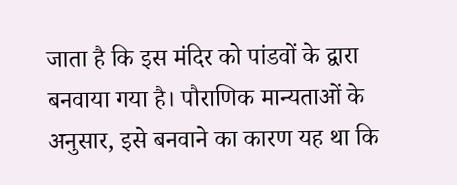जाता है कि इस मंदिर को पांडवों के द्वारा बनवाया गया है। पौराणिक मान्यताओं के अनुसार, इसे बनवाने का कारण यह था कि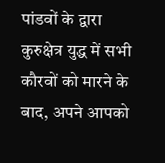पांडवों के द्वारा कुरुक्षेत्र युद्ध में सभी कौरवों को मारने के बाद, अपने आपको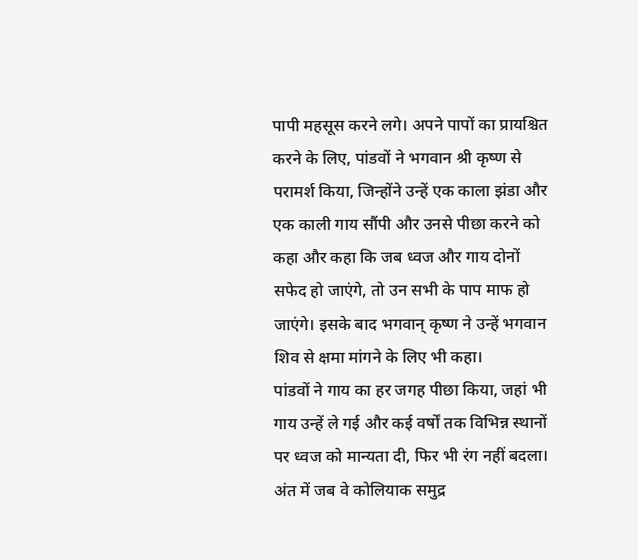पापी महसूस करने लगे। अपने पापों का प्रायश्चित करने के लिए, पांडवों ने भगवान श्री कृष्ण से परामर्श किया, जिन्होंने उन्हें एक काला झंडा और एक काली गाय सौंपी और उनसे पीछा करने को कहा और कहा कि जब ध्वज और गाय दोनों सफेद हो जाएंगे, तो उन सभी के पाप माफ हो जाएंगे। इसके बाद भगवान् कृष्ण ने उन्हें भगवान शिव से क्षमा मांगने के लिए भी कहा।
पांडवों ने गाय का हर जगह पीछा किया, जहां भी गाय उन्हें ले गई और कई वर्षों तक विभिन्न स्थानों पर ध्वज को मान्यता दी, फिर भी रंग नहीं बदला। अंत में जब वे कोलियाक समुद्र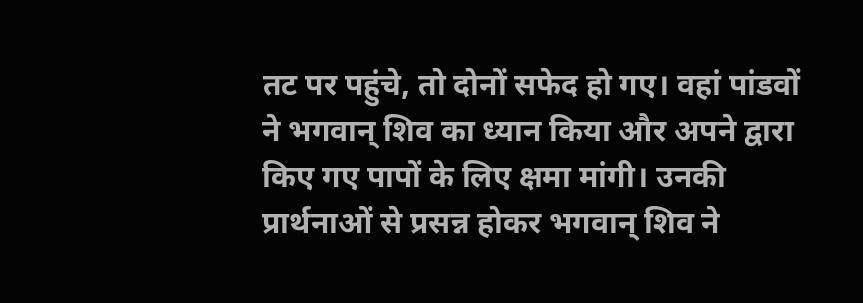तट पर पहुंचे, तो दोनों सफेद हो गए। वहां पांडवों ने भगवान् शिव का ध्यान किया और अपने द्वारा किए गए पापों के लिए क्षमा मांगी। उनकी प्रार्थनाओं से प्रसन्न होकर भगवान् शिव ने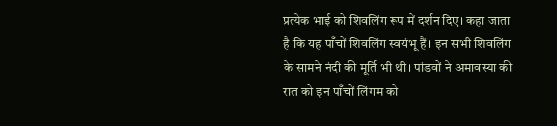प्रत्येक भाई को शिवलिंग रूप में दर्शन दिए। कहा जाता है कि यह पाँचों शिवलिंग स्वयंभू हैं। इन सभी शिवलिंग के सामने नंदी की मूर्ति भी थी। पांडवों ने अमावस्या की रात को इन पाँचों लिंगम को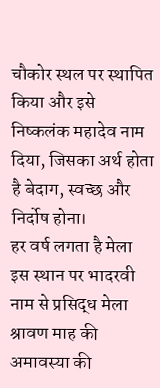चौकोर स्थल पर स्थापित किया और इसे निष्कलंक महादेव नाम दिया, जिसका अर्थ होता है बेदाग, स्वच्छ और निर्दोष होना।
हर वर्ष लगता है मेला
इस स्थान पर भादरवी नाम से प्रसिद्ध मेला श्रावण माह की अमावस्या की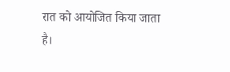रात को आयोजित किया जाता है।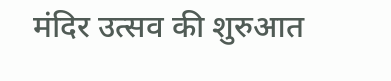मंदिर उत्सव की शुरुआत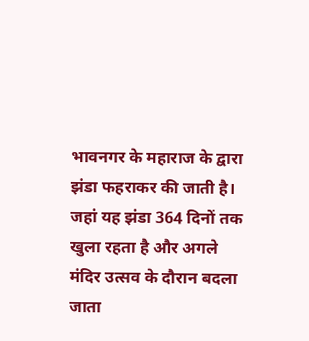भावनगर के महाराज के द्वारा झंडा फहराकर की जाती है। जहां यह झंडा 364 दिनों तक खुला रहता है और अगले मंदिर उत्सव के दौरान बदला जाता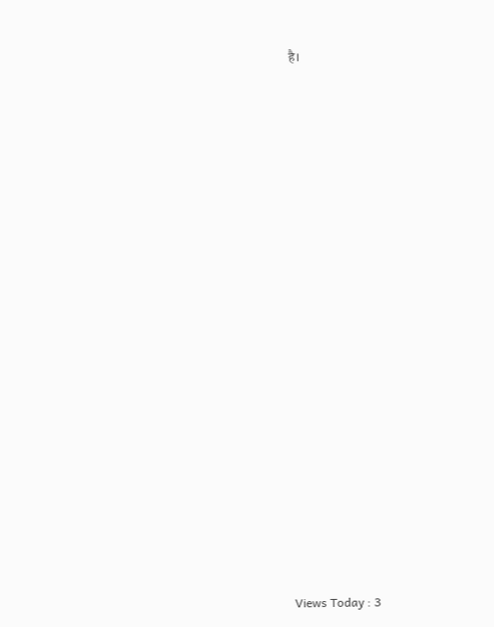है।





























Views Today : 3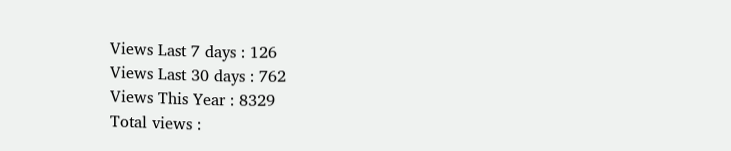Views Last 7 days : 126
Views Last 30 days : 762
Views This Year : 8329
Total views :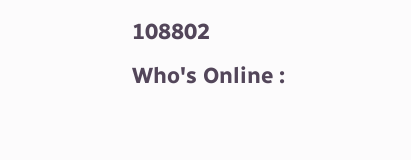108802
Who's Online :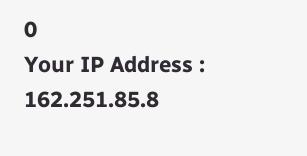0
Your IP Address : 162.251.85.8